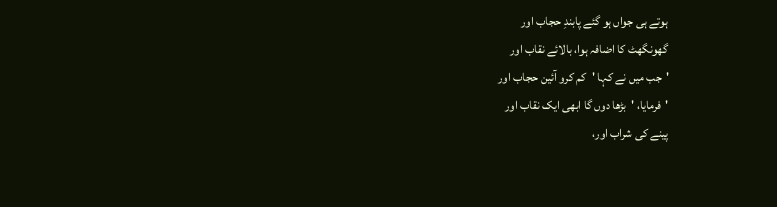ہوتے ہی جواں ہو گئے پابندِ حجاب اور
گھونگھٹ کا اضافہ ہوا، بالائے نقاب اور
'جب میں نے کہا 'کم کرو آئین حجاب اور
'فرمایا، 'بڑھا دوں گا ابھی ایک نقاب اور
پینے کی شراب اور،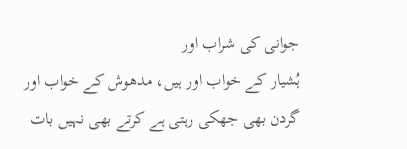جوانی کی شراب اور
ہُشیار کے خواب اور ہیں، مدھوش کے خواب اور
گردن بھی جھکی رہتی ہے کرتے بھی نہیں بات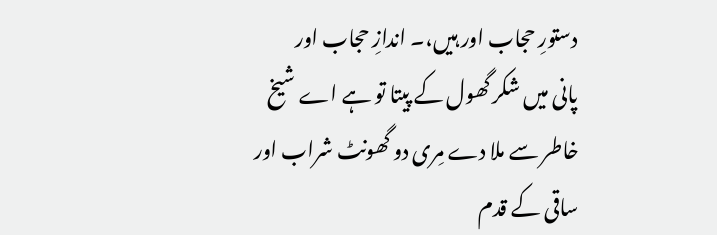دستورِ حجاب اور ہیں،۔ اندازِ حجاب اور
پانی میں شکر گھول کے پیتا تو ہے اے شیخ
خاطر سے ملا دے مِری دو گھونٹ شراب اور
ساقی کے قدم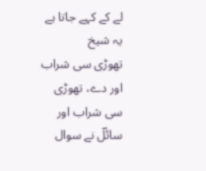لے کے کہے جاتا ہے یہ شیخ
تھوڑی سی شراب اور دے، تھوڑی سی شراب اور
سائلؔ نے سوال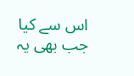اس سے کیا جب بھی یہ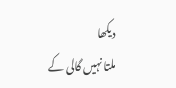دیکھا
ملتا نہیں گالی کے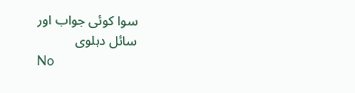سوا کوئی جواب اور
سائل دہلوی
No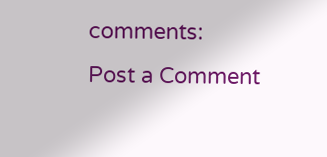comments:
Post a Comment